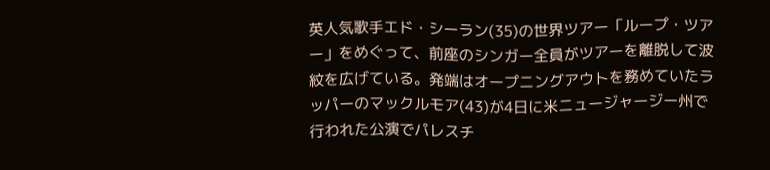英人気歌手エド・シーラン(35)の世界ツアー「ループ・ツアー」をめぐって、前座のシンガー全員がツアーを離脱して波紋を広げている。発端はオープニングアウトを務めていたラッパーのマックルモア(43)が4日に米ニュージャージー州で行われた公演でパレスチ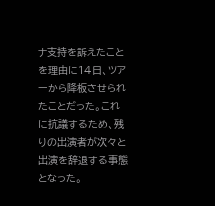ナ支持を訴えたことを理由に14日、ツアーから降板させられたことだった。これに抗議するため、残りの出演者が次々と出演を辞退する事態となった。